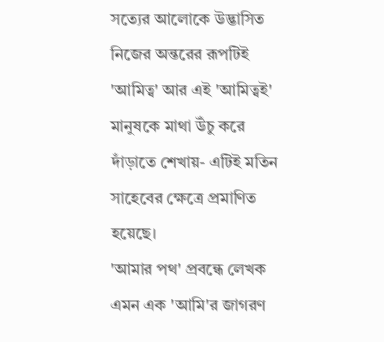সত্যের আলোকে উদ্ভাসিত নিজের অন্তরের রূপটিই 'আমিত্ব' আর এই 'আমিত্বই' মানুষকে মাথা উঁচু করে দাঁড়াতে শেখায়- এটিই মতিন সাহেবের ক্ষেত্রে প্রমাণিত হয়েছে।
'আমার পথ' প্রবন্ধে লেখক এমন এক 'আমি'র জাগরণ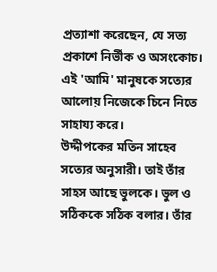প্রত্যাশা করেছেন, যে সত্য প্রকাশে নির্ভীক ও অসংকোচ। এই 'আমি' মানুষকে সত্যের আলোয় নিজেকে চিনে নিতে সাহায্য করে।
উদ্দীপকের মতিন সাহেব সত্যের অনুসারী। তাই তাঁর সাহস আছে ভুলকে। ভুল ও সঠিককে সঠিক বলার। তাঁর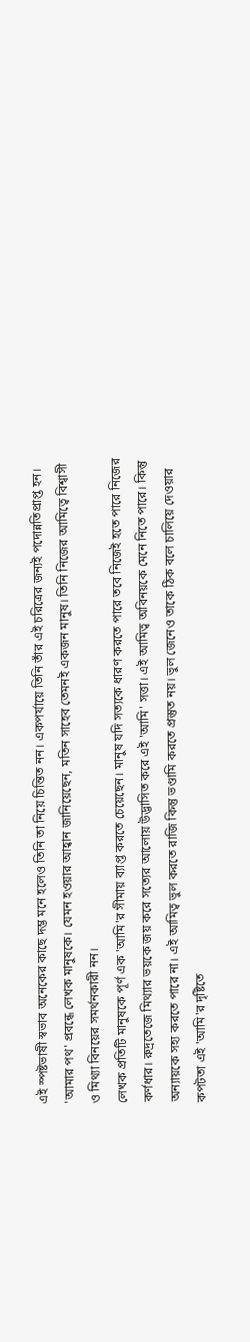এই স্পষ্টভাষী স্বভাব অনেকের কাছে দম্ভ মনে হলেও তিনি তা নিয়ে চিন্তিত নন। একপর্যায়ে তিনি তাঁর এই চরিত্রের জন্যই পদোন্নতিপ্রাপ্ত হন। 'আমার পথ' প্রবন্ধে লেখক মানুষকে। যেমন হওয়ার আহ্বান জানিয়েছেন, মতিন সাহেব তেমনই একজন মানুষ। তিনি নিজের আমিত্বে বিশ্বাসী ও মিথ্যা বিনয়ের সমর্থনকারী নন।
লেখক প্রতিটি মানুষকে পূর্ণ এক 'আমি'র সীমায় ব্যাপ্ত করতে চেয়েছেন। মানুষ যদি সত্যকে ধারণ করতে পারে তবে নিজেই হতে পারে নিজের কর্ণধার। রুদ্রতেজে মিথ্যার ভয়কে জয় করে সত্যের আলোয় উদ্ভাসিত করে এই 'আমি' সত্তা। এই আমিত্ব অবিনয়কে মেনে নিতে পারে। কিন্তু অন্যায়কে সহ্য করতে পারে না। এই আমিত্ব ভুল করতে রাজি কিন্তু ভণ্ডামি করতে প্রস্তুত নয়। ভুল জেনেও তাকে ঠিক বলে চালিয়ে দেওয়ার কপটতা এই 'আমি'র দৃষ্টিতে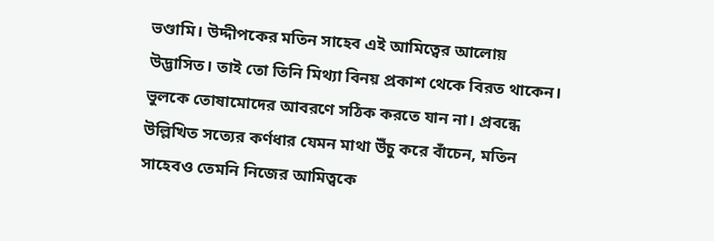ভণ্ডামি। উদ্দীপকের মতিন সাহেব এই আমিত্বের আলোয় উদ্ভাসিত। তাই তো তিনি মিথ্যা বিনয় প্রকাশ থেকে বিরত থাকেন। ভুলকে তোষামোদের আবরণে সঠিক করতে যান না। প্রবন্ধে উল্লিখিত সত্যের কর্ণধার যেমন মাথা উঁচু করে বাঁচেন, মতিন সাহেবও তেমনি নিজের আমিত্বকে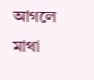আগলে মাথা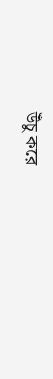উঁচু করে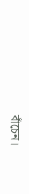বাঁচেন।